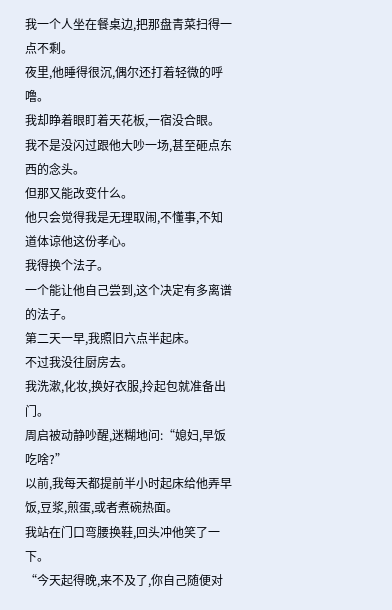我一个人坐在餐桌边,把那盘青菜扫得一点不剩。
夜里,他睡得很沉,偶尔还打着轻微的呼噜。
我却睁着眼盯着天花板,一宿没合眼。
我不是没闪过跟他大吵一场,甚至砸点东西的念头。
但那又能改变什么。
他只会觉得我是无理取闹,不懂事,不知道体谅他这份孝心。
我得换个法子。
一个能让他自己尝到,这个决定有多离谱的法子。
第二天一早,我照旧六点半起床。
不过我没往厨房去。
我洗漱,化妆,换好衣服,拎起包就准备出门。
周启被动静吵醒,迷糊地问:“媳妇,早饭吃啥?”
以前,我每天都提前半小时起床给他弄早饭,豆浆,煎蛋,或者煮碗热面。
我站在门口弯腰换鞋,回头冲他笑了一下。
“今天起得晚,来不及了,你自己随便对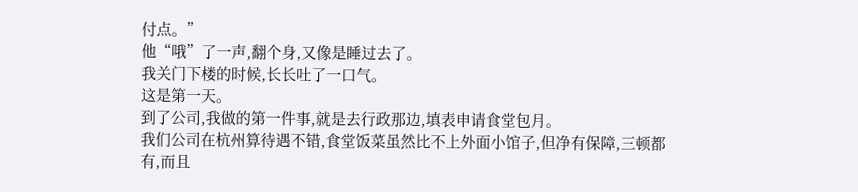付点。”
他“哦”了一声,翻个身,又像是睡过去了。
我关门下楼的时候,长长吐了一口气。
这是第一天。
到了公司,我做的第一件事,就是去行政那边,填表申请食堂包月。
我们公司在杭州算待遇不错,食堂饭菜虽然比不上外面小馆子,但净有保障,三顿都有,而且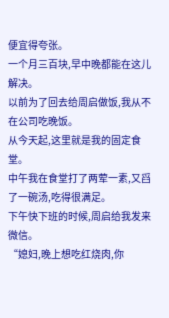便宜得夸张。
一个月三百块,早中晚都能在这儿解决。
以前为了回去给周启做饭,我从不在公司吃晚饭。
从今天起,这里就是我的固定食堂。
中午我在食堂打了两荤一素,又舀了一碗汤,吃得很满足。
下午快下班的时候,周启给我发来微信。
“媳妇,晚上想吃红烧肉,你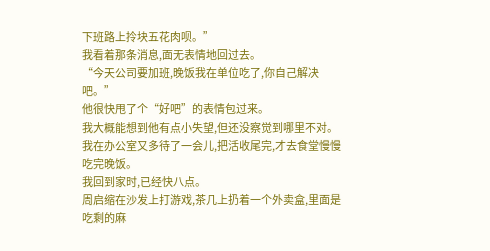下班路上拎块五花肉呗。”
我看着那条消息,面无表情地回过去。
“今天公司要加班,晚饭我在单位吃了,你自己解决吧。”
他很快甩了个“好吧”的表情包过来。
我大概能想到他有点小失望,但还没察觉到哪里不对。
我在办公室又多待了一会儿,把活收尾完,才去食堂慢慢吃完晚饭。
我回到家时,已经快八点。
周启缩在沙发上打游戏,茶几上扔着一个外卖盒,里面是吃剩的麻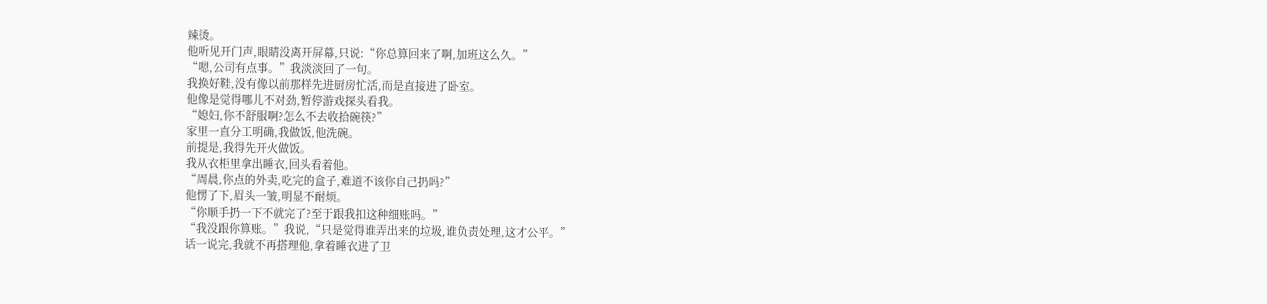辣烫。
他听见开门声,眼睛没离开屏幕,只说:“你总算回来了啊,加班这么久。”
“嗯,公司有点事。”我淡淡回了一句。
我换好鞋,没有像以前那样先进厨房忙活,而是直接进了卧室。
他像是觉得哪儿不对劲,暂停游戏探头看我。
“媳妇,你不舒服啊?怎么不去收拾碗筷?”
家里一直分工明确,我做饭,他洗碗。
前提是,我得先开火做饭。
我从衣柜里拿出睡衣,回头看着他。
“周晨,你点的外卖,吃完的盒子,难道不该你自己扔吗?”
他愣了下,眉头一皱,明显不耐烦。
“你顺手扔一下不就完了?至于跟我扣这种细账吗。”
“我没跟你算账。”我说,“只是觉得谁弄出来的垃圾,谁负责处理,这才公平。”
话一说完,我就不再搭理他,拿着睡衣进了卫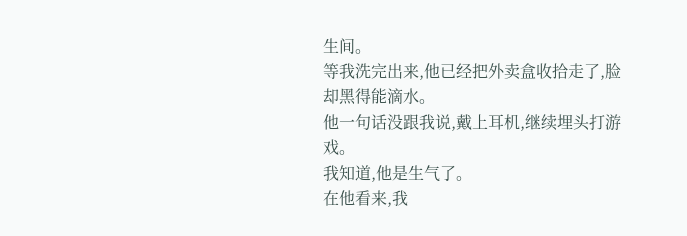生间。
等我洗完出来,他已经把外卖盒收拾走了,脸却黑得能滴水。
他一句话没跟我说,戴上耳机,继续埋头打游戏。
我知道,他是生气了。
在他看来,我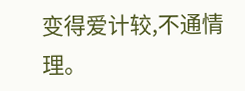变得爱计较,不通情理。